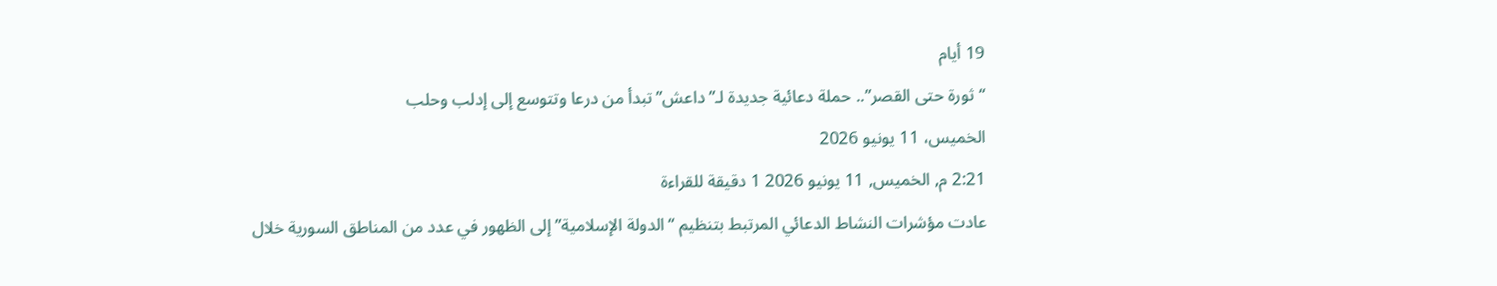19 أيام
“ثورة حتى القصر”.. حملة دعائية جديدة لـ”داعش” تبدأ من درعا وتتوسع إلى إدلب وحلب
الخميس، 11 يونيو 2026
2:21 م, الخميس, 11 يونيو 2026 1 دقيقة للقراءة
عادت مؤشرات النشاط الدعائي المرتبط بتنظيم “الدولة الإسلامية” إلى الظهور في عدد من المناطق السورية خلال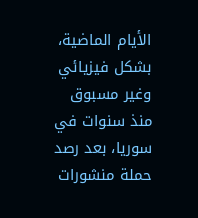الأيام الماضية، بشكل فيزيائي وغير مسبوق منذ سنوات في سوريا، بعد رصد حملة منشورات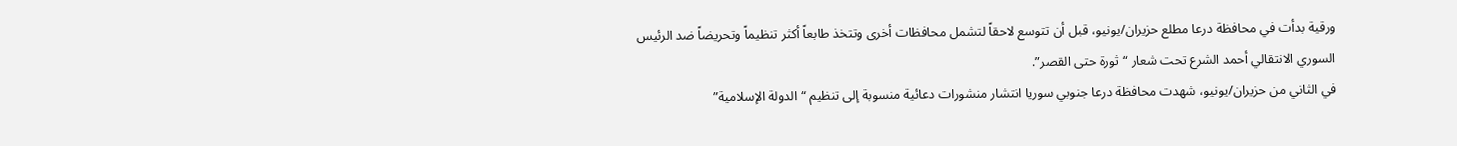ورقية بدأت في محافظة درعا مطلع حزيران/يونيو، قبل أن تتوسع لاحقاً لتشمل محافظات أخرى وتتخذ طابعاً أكثر تنظيماً وتحريضاً ضد الرئيس السوري الانتقالي أحمد الشرع تحت شعار “ثورة حتى القصر”.
في الثاني من حزيران/يونيو، شهدت محافظة درعا جنوبي سوريا انتشار منشورات دعائية منسوبة إلى تنظيم “الدولة الإسلامية”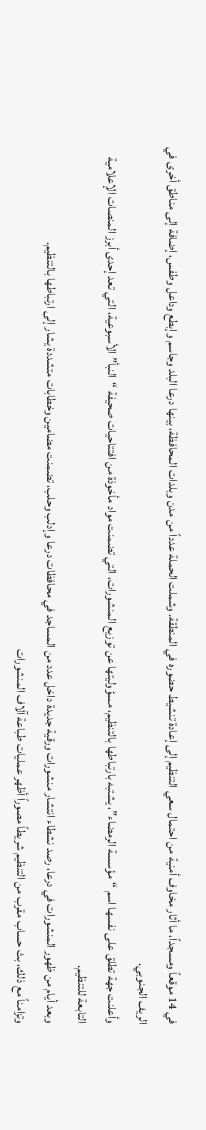في 14 موقعاً ومسجداً، ما أثار مخاوف أمنية من احتمال سعي التنظيم إلى إعادة تنشيط حضوره في المنطقة. وشملت الحملة عدداً من مدن وبلدات المحافظة، بينها درعا البلد وجاسم وإبطع وداعل وطفس، إضافة إلى مناطق أخرى في الريف الجنوبي.
وأعلنت جهة تطلق على نفسها اسم “مؤسسة الرمضاء”، يشتبه بارتباطها بالتنظيم، مسؤوليتها عن توزيع المنشورات، التي تضمنت مواد مأخوذة من افتتاحيات صحيفة “النبأ” الأسبوعية، التي تعد إحدى أبرز المنصات الإعلامية التابعة للتنظيم.
وبعد أيام من ظهور المنشورات في درعا، رصد نشطاء انتشار منشورات ورقية جديدة داخل عدد من المساجد في محافظات درعا وإدلب وحلب، تضمنت مضامين وخطابات متشددة يشار إلى ارتباطها بالتنظيم.
وتزامناً مع ذلك، بث حساب مقرب من التنظيم شريطاً مصوراً أظهر عمليات طباعة آلاف المنشورات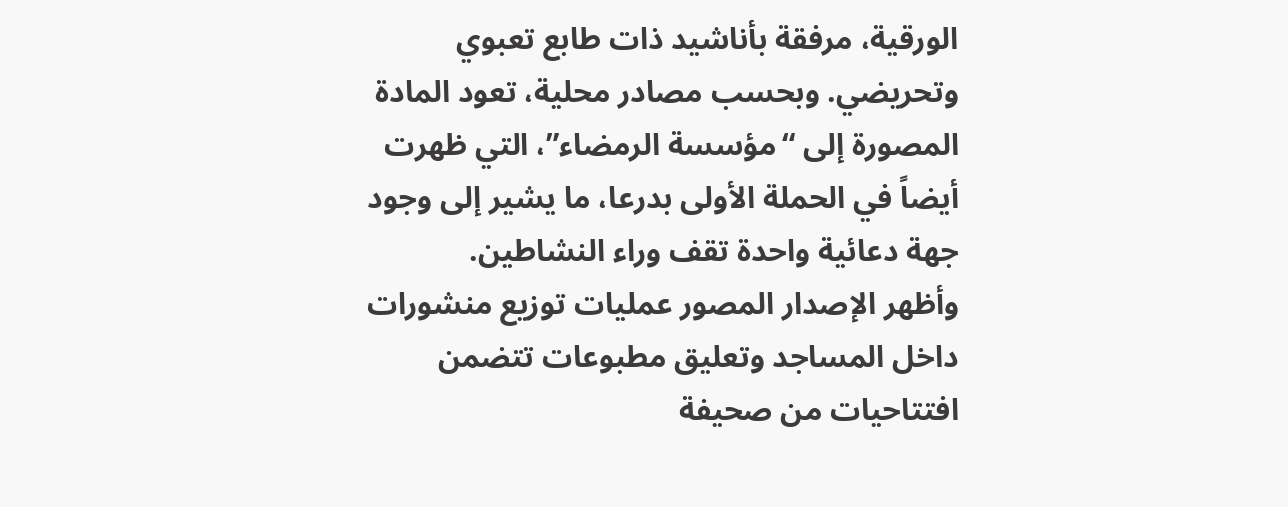الورقية، مرفقة بأناشيد ذات طابع تعبوي وتحريضي. وبحسب مصادر محلية، تعود المادة المصورة إلى “مؤسسة الرمضاء”، التي ظهرت أيضاً في الحملة الأولى بدرعا، ما يشير إلى وجود جهة دعائية واحدة تقف وراء النشاطين.
وأظهر الإصدار المصور عمليات توزيع منشورات داخل المساجد وتعليق مطبوعات تتضمن افتتاحيات من صحيفة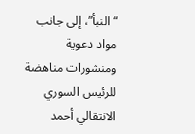“النبأ”، إلى جانب مواد دعوية ومنشورات مناهضة للرئيس السوري الانتقالي أحمد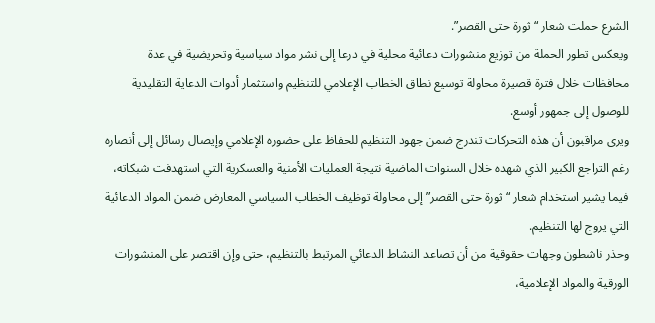الشرع حملت شعار “ثورة حتى القصر”.
ويعكس تطور الحملة من توزيع منشورات دعائية محلية في درعا إلى نشر مواد سياسية وتحريضية في عدة محافظات خلال فترة قصيرة محاولة توسيع نطاق الخطاب الإعلامي للتنظيم واستثمار أدوات الدعاية التقليدية للوصول إلى جمهور أوسع.
ويرى مراقبون أن هذه التحركات تندرج ضمن جهود التنظيم للحفاظ على حضوره الإعلامي وإيصال رسائل إلى أنصاره رغم التراجع الكبير الذي شهده خلال السنوات الماضية نتيجة العمليات الأمنية والعسكرية التي استهدفت شبكاته، فيما يشير استخدام شعار “ثورة حتى القصر” إلى محاولة توظيف الخطاب السياسي المعارض ضمن المواد الدعائية التي يروج لها التنظيم.
وحذر ناشطون وجهات حقوقية من أن تصاعد النشاط الدعائي المرتبط بالتنظيم، حتى وإن اقتصر على المنشورات الورقية والمواد الإعلامية،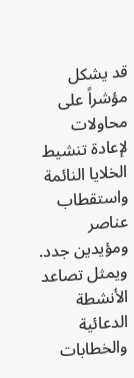قد يشكل مؤشراً على محاولات لإعادة تنشيط الخلايا النائمة واستقطاب عناصر ومؤيدين جدد.
ويمثل تصاعد الأنشطة الدعائية والخطابات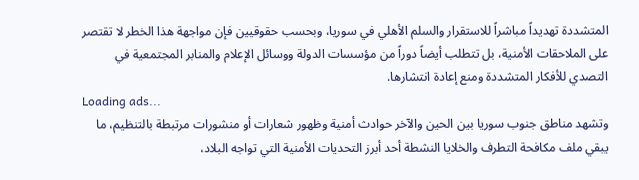المتشددة تهديداً مباشراً للاستقرار والسلم الأهلي في سوريا، وبحسب حقوقيين فإن مواجهة هذا الخطر لا تقتصر على الملاحقات الأمنية، بل تتطلب أيضاً دوراً من مؤسسات الدولة ووسائل الإعلام والمنابر المجتمعية في التصدي للأفكار المتشددة ومنع إعادة انتشارها.
Loading ads...
وتشهد مناطق جنوب سوريا بين الحين والآخر حوادث أمنية وظهور شعارات أو منشورات مرتبطة بالتنظيم، ما يبقي ملف مكافحة التطرف والخلايا النشطة أحد أبرز التحديات الأمنية التي تواجه البلاد،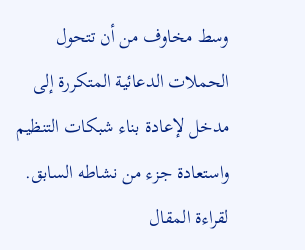وسط مخاوف من أن تتحول الحملات الدعائية المتكررة إلى مدخل لإعادة بناء شبكات التنظيم واستعادة جزء من نشاطه السابق.
لقراءة المقال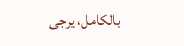بالكامل، يرجى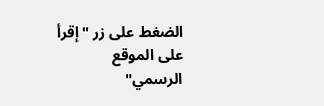الضغط على زر "إقرأ على الموقع الرسمي"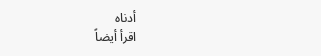أدناه
اقرأ أيضاً